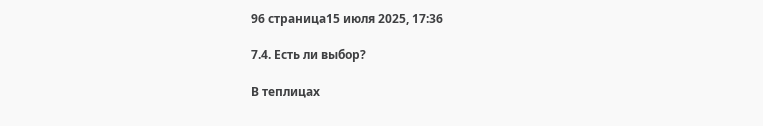96 страница15 июля 2025, 17:36

7.4. Есть ли выбор?

В теплицах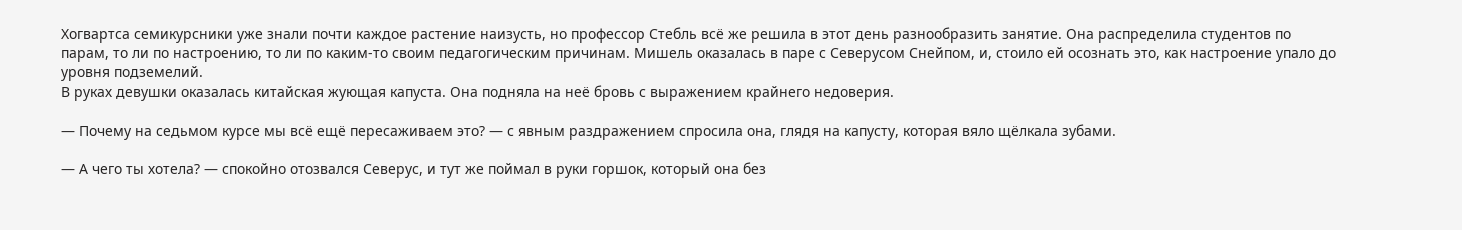Хогвартса семикурсники уже знали почти каждое растение наизусть, но профессор Стебль всё же решила в этот день разнообразить занятие. Она распределила студентов по парам, то ли по настроению, то ли по каким-то своим педагогическим причинам. Мишель оказалась в паре с Северусом Снейпом, и, стоило ей осознать это, как настроение упало до уровня подземелий.
В руках девушки оказалась китайская жующая капуста. Она подняла на неё бровь с выражением крайнего недоверия.

— Почему на седьмом курсе мы всё ещё пересаживаем это? — с явным раздражением спросила она, глядя на капусту, которая вяло щёлкала зубами.

— А чего ты хотела? — спокойно отозвался Северус, и тут же поймал в руки горшок, который она без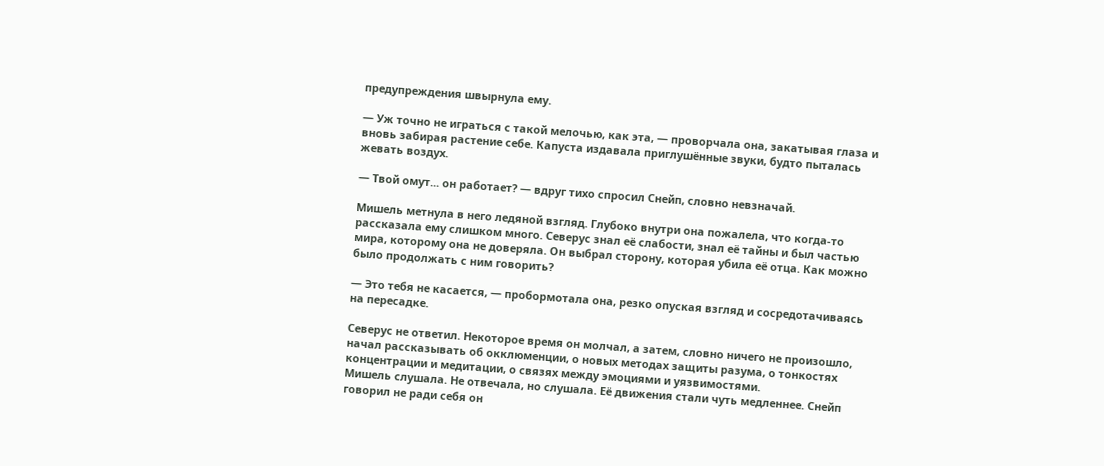предупреждения швырнула ему.

— Уж точно не играться с такой мелочью, как эта, — проворчала она, закатывая глаза и вновь забирая растение себе. Капуста издавала приглушённые звуки, будто пыталась жевать воздух.

— Твой омут... он работает? — вдруг тихо спросил Снейп, словно невзначай.

Мишель метнула в него ледяной взгляд. Глубоко внутри она пожалела, что когда-то рассказала ему слишком много. Северус знал её слабости, знал её тайны и был частью мира, которому она не доверяла. Он выбрал сторону, которая убила её отца. Как можно было продолжать с ним говорить?

— Это тебя не касается, — пробормотала она, резко опуская взгляд и сосредотачиваясь на пересадке.

Северус не ответил. Некоторое время он молчал, а затем, словно ничего не произошло, начал рассказывать об окклюменции, о новых методах защиты разума, о тонкостях концентрации и медитации, о связях между эмоциями и уязвимостями.
Мишель слушала. Не отвечала, но слушала. Её движения стали чуть медленнее. Снейп говорил не ради себя он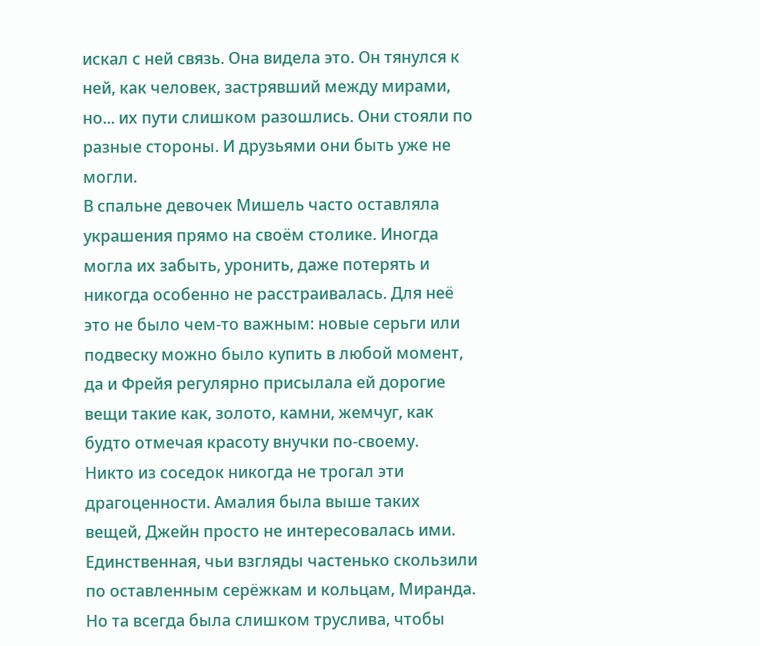искал с ней связь. Она видела это. Он тянулся к ней, как человек, застрявший между мирами, но... их пути слишком разошлись. Они стояли по разные стороны. И друзьями они быть уже не могли.
В спальне девочек Мишель часто оставляла украшения прямо на своём столике. Иногда могла их забыть, уронить, даже потерять и никогда особенно не расстраивалась. Для неё это не было чем-то важным: новые серьги или подвеску можно было купить в любой момент, да и Фрейя регулярно присылала ей дорогие вещи такие как, золото, камни, жемчуг, как будто отмечая красоту внучки по-своему.
Никто из соседок никогда не трогал эти драгоценности. Амалия была выше таких вещей, Джейн просто не интересовалась ими. Единственная, чьи взгляды частенько скользили по оставленным серёжкам и кольцам, Миранда. Но та всегда была слишком труслива, чтобы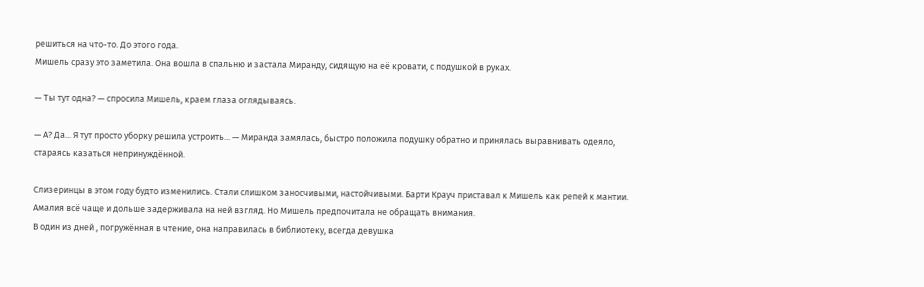решиться на что-то. До этого года.
Мишель сразу это заметила. Она вошла в спальню и застала Миранду, сидящую на её кровати, с подушкой в руках.

— Ты тут одна? — спросила Мишель, краем глаза оглядываясь.

— А? Да... Я тут просто уборку решила устроить... — Миранда замялась, быстро положила подушку обратно и принялась выравнивать одеяло, стараясь казаться непринуждённой.

Слизеринцы в этом году будто изменились. Стали слишком заносчивыми, настойчивыми. Барти Крауч приставал к Мишель как репей к мантии. Амалия всё чаще и дольше задерживала на ней взгляд. Но Мишель предпочитала не обращать внимания.
В один из дней , погружённая в чтение, она направилась в библиотеку, всегда девушка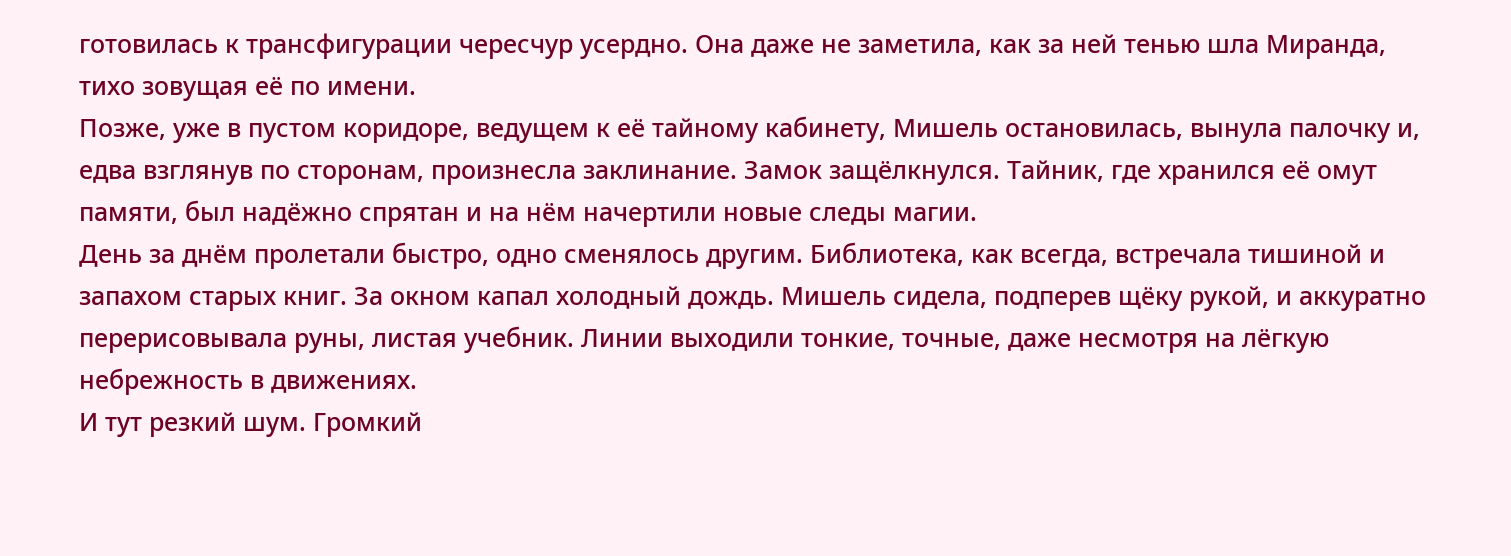готовилась к трансфигурации чересчур усердно. Она даже не заметила, как за ней тенью шла Миранда, тихо зовущая её по имени.
Позже, уже в пустом коридоре, ведущем к её тайному кабинету, Мишель остановилась, вынула палочку и, едва взглянув по сторонам, произнесла заклинание. Замок защёлкнулся. Тайник, где хранился её омут памяти, был надёжно спрятан и на нём начертили новые следы магии.
День за днём пролетали быстро, одно сменялось другим. Библиотека, как всегда, встречала тишиной и запахом старых книг. За окном капал холодный дождь. Мишель сидела, подперев щёку рукой, и аккуратно перерисовывала руны, листая учебник. Линии выходили тонкие, точные, даже несмотря на лёгкую небрежность в движениях.
И тут резкий шум. Громкий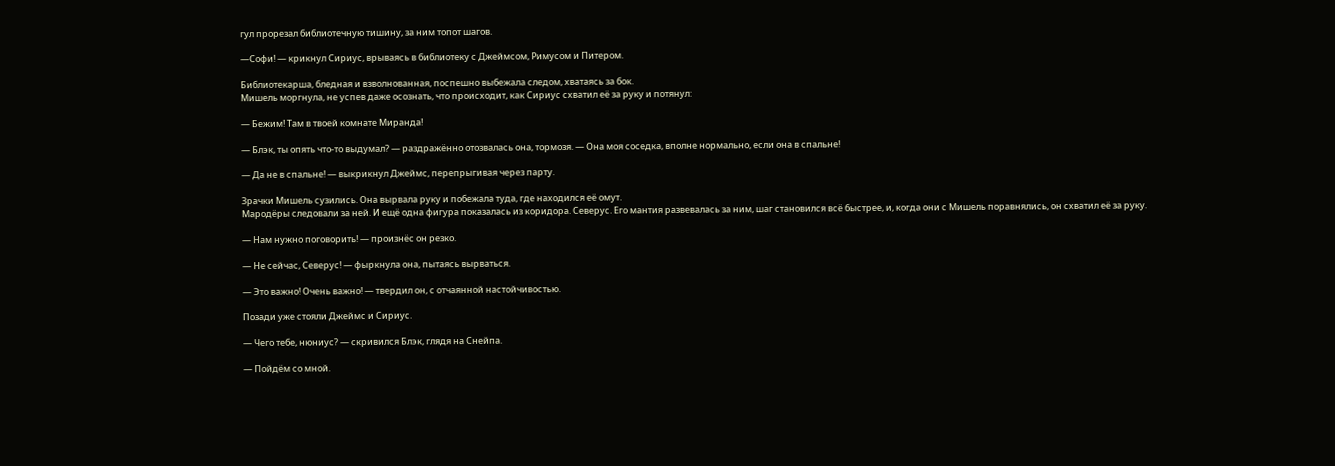гул прорезал библиотечную тишину, за ним топот шагов.

—Софи! — крикнул Сириус, врываясь в библиотеку с Джеймсом, Римусом и Питером.

Библиотекарша, бледная и взволнованная, поспешно выбежала следом, хватаясь за бок.
Мишель моргнула, не успев даже осознать, что происходит, как Сириус схватил её за руку и потянул:

— Бежим! Там в твоей комнате Миранда!

— Блэк, ты опять что-то выдумал? — раздражённо отозвалась она, тормозя. — Она моя соседка, вполне нормально, если она в спальне!

— Да не в спальне! — выкрикнул Джеймс, перепрыгивая через парту.

Зрачки Мишель сузились. Она вырвала руку и побежала туда, где находился её омут.
Мародёры следовали за ней. И ещё одна фигура показалась из коридора. Северус. Его мантия развевалась за ним, шаг становился всё быстрее, и, когда они с Мишель поравнялись, он схватил её за руку.

— Нам нужно поговорить! — произнёс он резко.

— Не сейчас, Северус! — фыркнула она, пытаясь вырваться.

— Это важно! Очень важно! — твердил он, с отчаянной настойчивостью.

Позади уже стояли Джеймс и Сириус.

— Чего тебе, нюниус? — скривился Блэк, глядя на Снейпа.

— Пойдём со мной.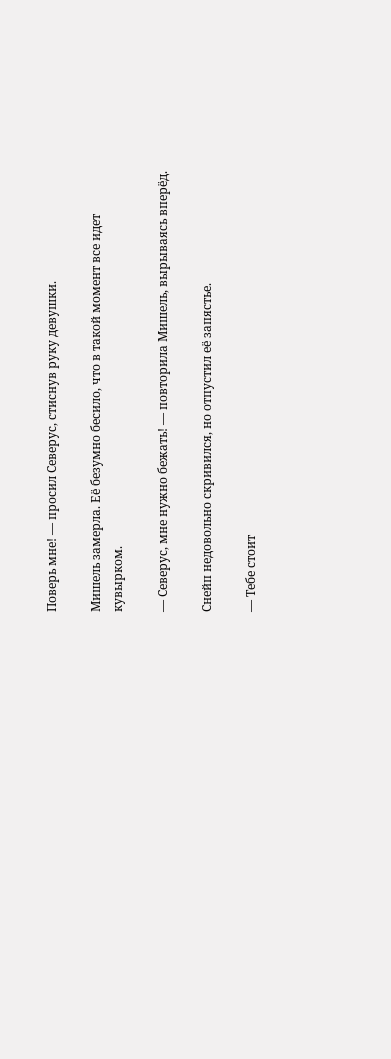Поверь мне! — просил Северус, стиснув руку девушки.

Мишель замерла. Её безумно бесило, что в такой момент все идет кувырком.

— Северус, мне нужно бежать! — повторила Мишель, вырываясь вперёд.

Снейп недовольно скривился, но отпустил её запястье.

— Тебе стоит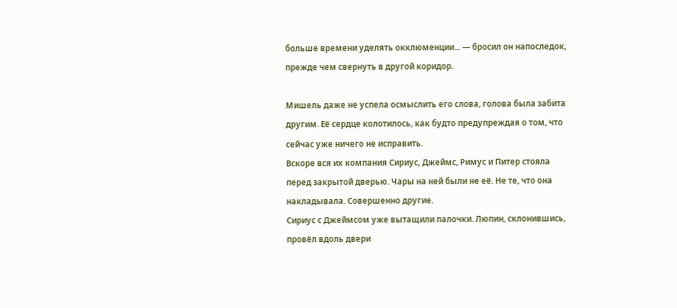больше времени уделять окклюменции... — бросил он напоследок, прежде чем свернуть в другой коридор.

Мишель даже не успела осмыслить его слова, голова была забита другим. Её сердце колотилось, как будто предупреждая о том, что сейчас уже ничего не исправить.
Вскоре вся их компания Сириус, Джеймс, Римус и Питер стояла перед закрытой дверью. Чары на ней были не её. Не те, что она накладывала. Совершенно другие.
Сириус с Джеймсом уже вытащили палочки. Люпин, склонившись, провёл вдоль двери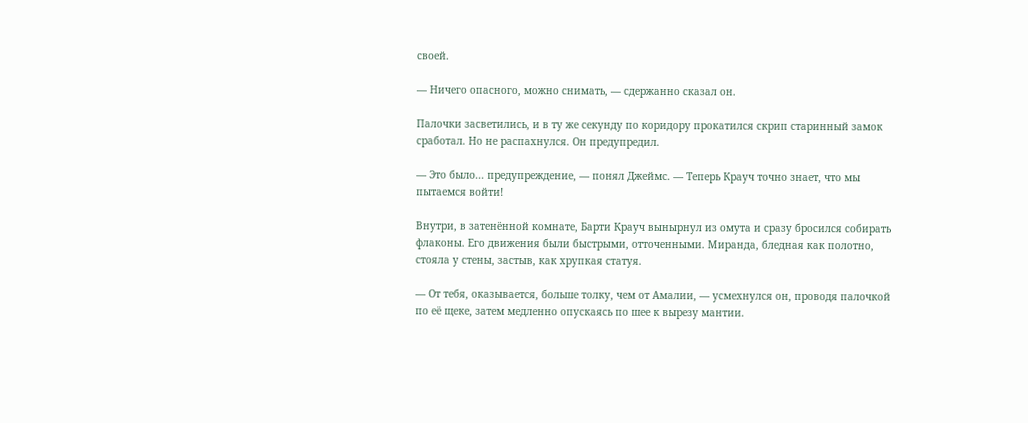своей.

— Ничего опасного, можно снимать, — сдержанно сказал он.

Палочки засветились, и в ту же секунду по коридору прокатился скрип старинный замок сработал. Но не распахнулся. Он предупредил.

— Это было... предупреждение, — понял Джеймс. — Теперь Крауч точно знает, что мы пытаемся войти!

Внутри, в затенённой комнате, Барти Крауч вынырнул из омута и сразу бросился собирать флаконы. Его движения были быстрыми, отточенными. Миранда, бледная как полотно, стояла у стены, застыв, как хрупкая статуя.

— От тебя, оказывается, больше толку, чем от Амалии, — усмехнулся он, проводя палочкой по её щеке, затем медленно опускаясь по шее к вырезу мантии.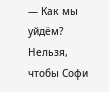— Как мы уйдём? Нельзя, чтобы Софи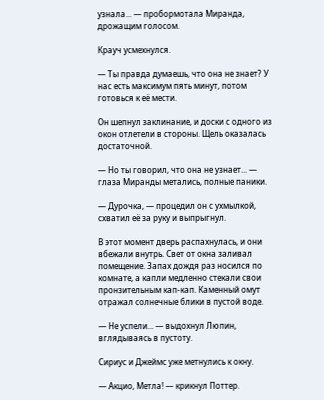узнала... — пробормотала Миранда, дрожащим голосом.

Крауч усмехнулся.

— Ты правда думаешь, что она не знает? У нас есть максимум пять минут, потом готовься к её мести.

Он шепнул заклинание, и доски с одного из окон отлетели в стороны. Щель оказалась достаточной.

— Но ты говорил, что она не узнает... — глаза Миранды метались, полные паники.

— Дурочка, — процедил он с ухмылкой, схватил её за руку и выпрыгнул.

В этот момент дверь распахнулась, и они вбежали внутрь. Свет от окна заливал помещение. Запах дождя раз носился по комнате, а капли медленно стекали свои пронзительным кап-кап. Каменный омут отражал солнечные блики в пустой воде.

— Не успели... — выдохнул Люпин, вглядываясь в пустоту.

Сириус и Джеймс уже метнулись к окну.

— Акцио, Метла! — крикнул Поттер.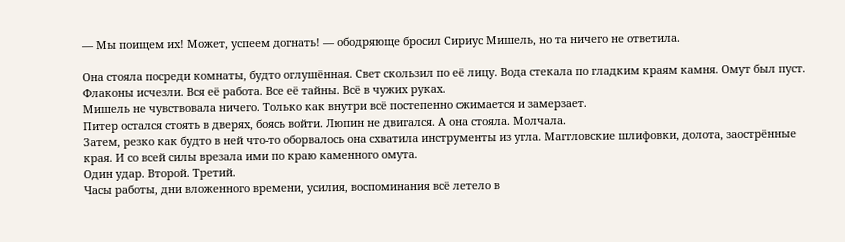— Мы поищем их! Может, успеем догнать! — ободряюще бросил Сириус Мишель, но та ничего не ответила.

Она стояла посреди комнаты, будто оглушённая. Свет скользил по её лицу. Вода стекала по гладким краям камня. Омут был пуст. Флаконы исчезли. Вся её работа. Все её тайны. Всё в чужих руках.
Мишель не чувствовала ничего. Только как внутри всё постепенно сжимается и замерзает.
Питер остался стоять в дверях, боясь войти. Люпин не двигался. А она стояла. Молчала.
Затем, резко как будто в ней что-то оборвалось она схватила инструменты из угла. Маггловские шлифовки, долота, заострённые края. И со всей силы врезала ими по краю каменного омута.
Один удар. Второй. Третий.
Часы работы, дни вложенного времени, усилия, воспоминания всё летело в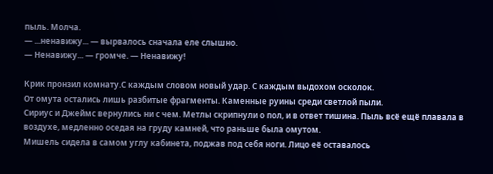пыль. Молча.
— ...ненавижу... — вырвалось сначала еле слышно.
— Ненавижу... — громче. — Ненавижу!

Крик пронзил комнату.С каждым словом новый удар. С каждым выдохом осколок.
От омута остались лишь разбитые фрагменты. Каменные руины среди светлой пыли.
Сириус и Джеймс вернулись ни с чем. Метлы скрипнули о пол, и в ответ тишина. Пыль всё ещё плавала в воздухе, медленно оседая на груду камней, что раньше была омутом.
Мишель сидела в самом углу кабинета, поджав под себя ноги. Лицо её оставалось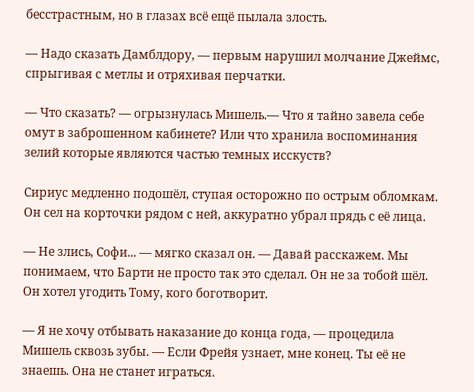бесстрастным, но в глазах всё ещё пылала злость.

— Надо сказать Дамблдору, — первым нарушил молчание Джеймс, спрыгивая с метлы и отряхивая перчатки.

— Что сказать? — огрызнулась Мишель.— Что я тайно завела себе омут в заброшенном кабинете? Или что хранила воспоминания зелий которые являются частью темных исскуств?

Сириус медленно подошёл, ступая осторожно по острым обломкам. Он сел на корточки рядом с ней, аккуратно убрал прядь с её лица.

— Не злись, Софи... — мягко сказал он. — Давай расскажем. Мы понимаем, что Барти не просто так это сделал. Он не за тобой шёл. Он хотел угодить Тому, кого боготворит.

— Я не хочу отбывать наказание до конца года, — процедила Мишель сквозь зубы. — Если Фрейя узнает, мне конец. Ты её не знаешь. Она не станет играться.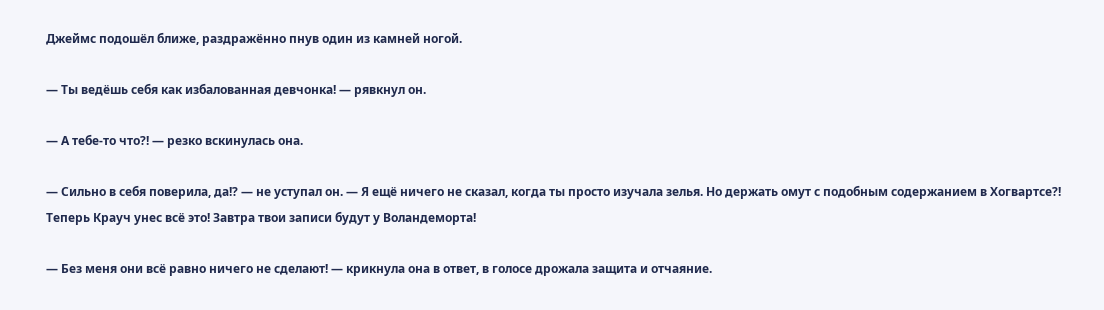Джеймс подошёл ближе, раздражённо пнув один из камней ногой.

— Ты ведёшь себя как избалованная девчонка! — рявкнул он.

— А тебе-то что?! — резко вскинулась она.

— Сильно в себя поверила, да!? — не уступал он. — Я ещё ничего не сказал, когда ты просто изучала зелья. Но держать омут с подобным содержанием в Хогвартсе?! Теперь Крауч унес всё это! Завтра твои записи будут у Воландеморта!

— Без меня они всё равно ничего не сделают! — крикнула она в ответ, в голосе дрожала защита и отчаяние.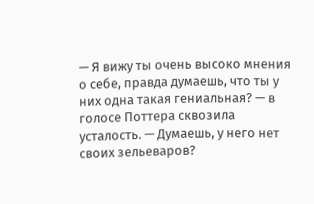— Я вижу ты очень высоко мнения о себе, правда думаешь, что ты у них одна такая гениальная? — в голосе Поттера сквозила усталость. — Думаешь, у него нет своих зельеваров?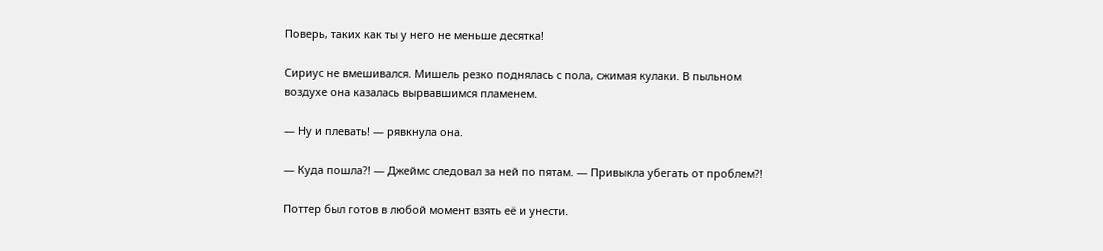Поверь, таких как ты у него не меньше десятка!

Сириус не вмешивался. Мишель резко поднялась с пола, сжимая кулаки. В пыльном воздухе она казалась вырвавшимся пламенем.

— Ну и плевать! — рявкнула она.

— Куда пошла?! — Джеймс следовал за ней по пятам. — Привыкла убегать от проблем?!

Поттер был готов в любой момент взять её и унести.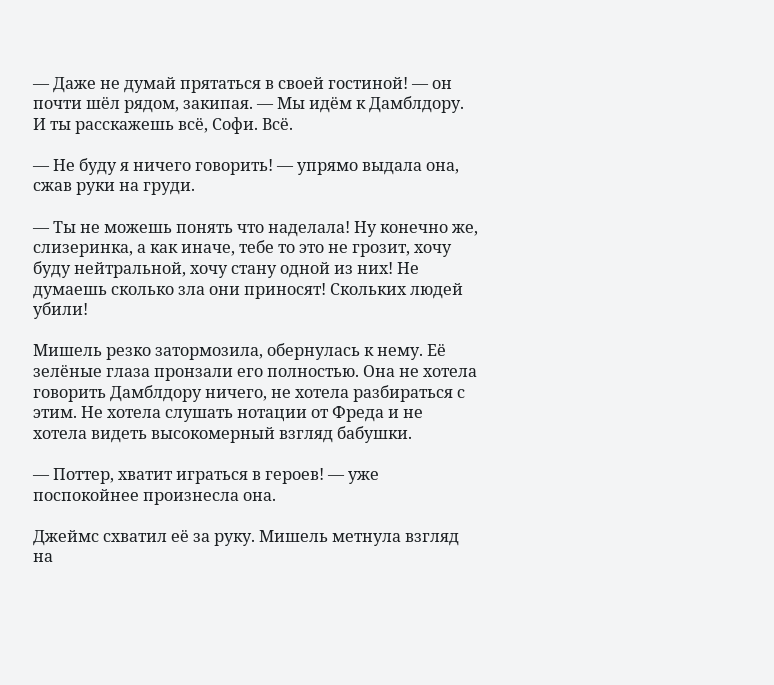— Даже не думай прятаться в своей гостиной! — он почти шёл рядом, закипая. — Мы идём к Дамблдору. И ты расскажешь всё, Софи. Всё.

— Не буду я ничего говорить! — упрямо выдала она, сжав руки на груди.

— Ты не можешь понять что наделала! Ну конечно же, слизеринка, а как иначе, тебе то это не грозит, хочу буду нейтральной, хочу стану одной из них! Не думаешь сколько зла они приносят! Скольких людей убили!

Мишель резко затормозила, обернулась к нему. Её зелёные глаза пронзали его полностью. Она не хотела говорить Дамблдору ничего, не хотела разбираться с этим. Не хотела слушать нотации от Фреда и не хотела видеть высокомерный взгляд бабушки.

— Поттер, хватит играться в героев! — уже поспокойнее произнесла она.

Джеймс схватил её за руку. Мишель метнула взгляд на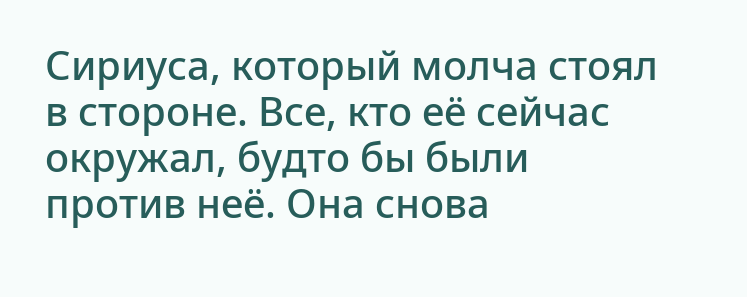Сириуса, который молча стоял в стороне. Все, кто её сейчас окружал, будто бы были против неё. Она снова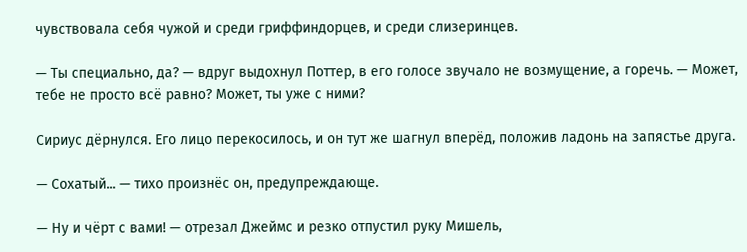чувствовала себя чужой и среди гриффиндорцев, и среди слизеринцев.

— Ты специально, да? — вдруг выдохнул Поттер, в его голосе звучало не возмущение, а горечь. — Может, тебе не просто всё равно? Может, ты уже с ними?

Сириус дёрнулся. Его лицо перекосилось, и он тут же шагнул вперёд, положив ладонь на запястье друга.

— Сохатый... — тихо произнёс он, предупреждающе.

— Ну и чёрт с вами! — отрезал Джеймс и резко отпустил руку Мишель,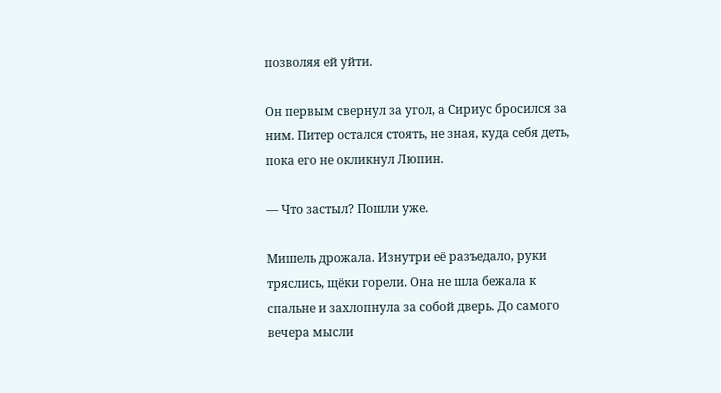позволяя ей уйти.

Он первым свернул за угол, а Сириус бросился за ним. Питер остался стоять, не зная, куда себя деть, пока его не окликнул Люпин.

— Что застыл? Пошли уже.

Мишель дрожала. Изнутри её разъедало, руки тряслись, щёки горели. Она не шла бежала к спальне и захлопнула за собой дверь. До самого вечера мысли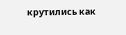крутились как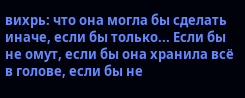вихрь: что она могла бы сделать иначе, если бы только... Если бы не омут, если бы она хранила всё в голове, если бы не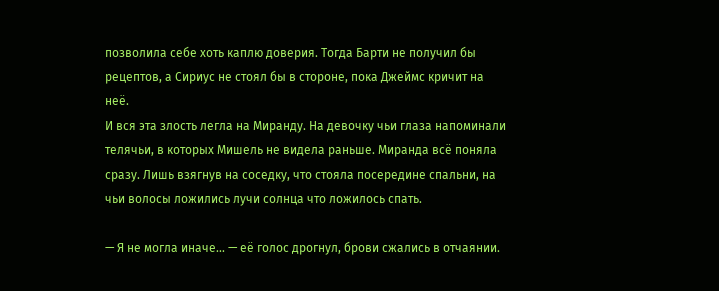позволила себе хоть каплю доверия. Тогда Барти не получил бы рецептов, а Сириус не стоял бы в стороне, пока Джеймс кричит на неё.
И вся эта злость легла на Миранду. На девочку чьи глаза напоминали телячьи, в которых Мишель не видела раньше. Миранда всё поняла сразу. Лишь взягнув на соседку, что стояла посередине спальни, на чьи волосы ложились лучи солнца что ложилось спать.

— Я не могла иначе... — её голос дрогнул, брови сжались в отчаянии.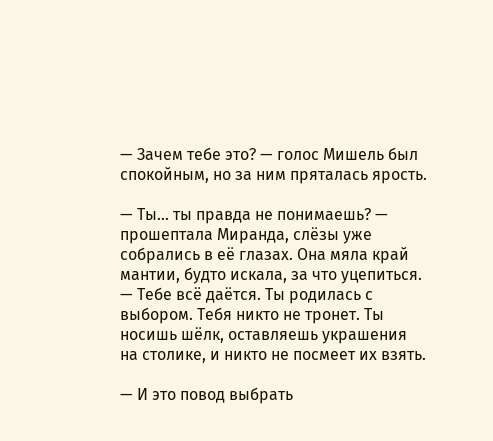— Зачем тебе это? — голос Мишель был спокойным, но за ним пряталась ярость.

— Ты... ты правда не понимаешь? — прошептала Миранда, слёзы уже собрались в её глазах. Она мяла край мантии, будто искала, за что уцепиться. — Тебе всё даётся. Ты родилась с выбором. Тебя никто не тронет. Ты носишь шёлк, оставляешь украшения на столике, и никто не посмеет их взять.

— И это повод выбрать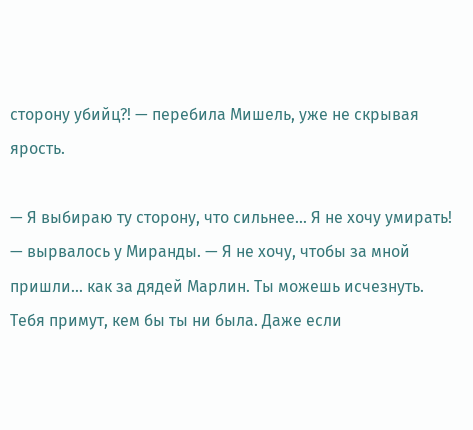сторону убийц?! — перебила Мишель, уже не скрывая ярость.

— Я выбираю ту сторону, что сильнее... Я не хочу умирать! — вырвалось у Миранды. — Я не хочу, чтобы за мной пришли... как за дядей Марлин. Ты можешь исчезнуть. Тебя примут, кем бы ты ни была. Даже если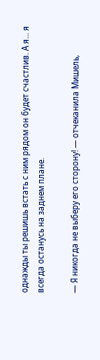однажды ты решишь встать с ним рядом он будет счастлив. А я... я всегда останусь на заднем плане.

— Я никогда не выберу его сторону! — отчеканила Мишель,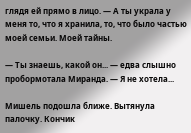глядя ей прямо в лицо. — А ты украла у меня то, что я хранила, то, что было частью моей семьи. Моей тайны.

— Ты знаешь, какой он... — едва слышно пробормотала Миранда. — Я не хотела...

Мишель подошла ближе. Вытянула палочку. Кончик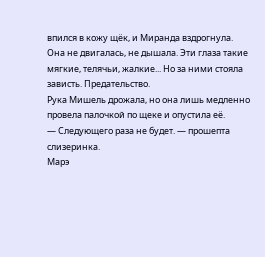впился в кожу щёк, и Миранда вздрогнула. Она не двигалась, не дышала. Эти глаза такие мягкие, телячьи, жалкие... Но за ними стояла зависть. Предательство.
Рука Мишель дрожала, но она лишь медленно провела палочкой по щеке и опустила её.
— Следующего раза не будет. — прошепта слизеринка.
Марэ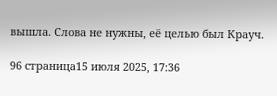вышла. Слова не нужны, её целью был Крауч.

96 страница15 июля 2025, 17:36